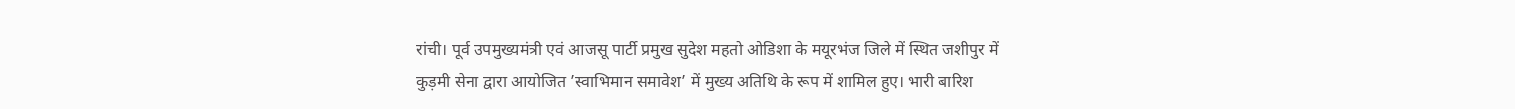रांची। पूर्व उपमुख्यमंत्री एवं आजसू पार्टी प्रमुख सुदेश महतो ओडिशा के मयूरभंज जिले में स्थित जशीपुर में कुड़मी सेना द्वारा आयोजित ’स्वाभिमान समावेश’ में मुख्य अतिथि के रूप में शामिल हुए। भारी बारिश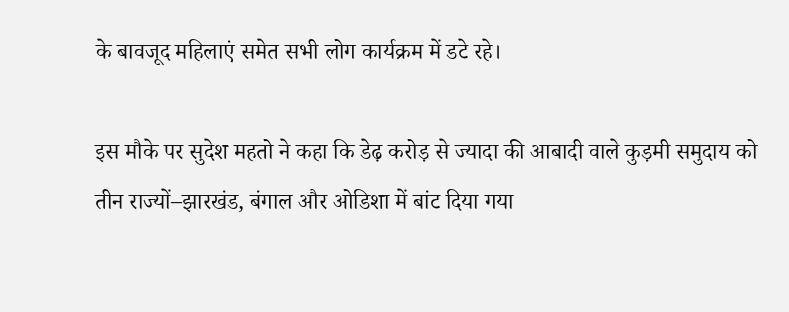के बावजूद महिलाएं समेत सभी लोग कार्यक्रम में डटे रहे।

इस मौके पर सुदेश महतो ने कहा कि डेढ़ करोड़ से ज्यादा की आबादी वाले कुड़मी समुदाय को तीन राज्यों–झारखंड, बंगाल और ओडिशा में बांट दिया गया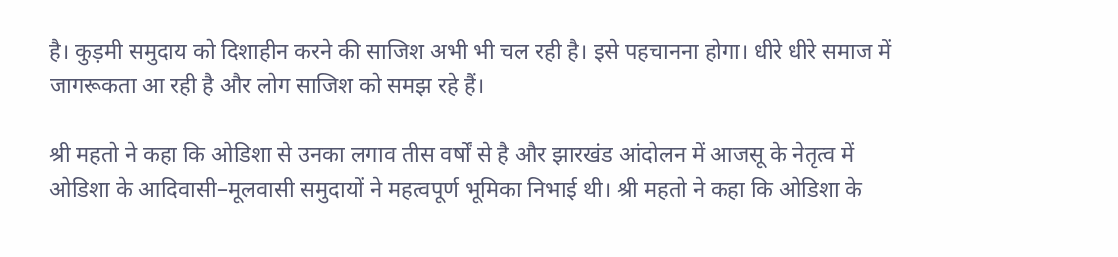है। कुड़मी समुदाय को दिशाहीन करने की साजिश अभी भी चल रही है। इसे पहचानना होगा। धीरे धीरे समाज में जागरूकता आ रही है और लोग साजिश को समझ रहे हैं।

श्री महतो ने कहा कि ओडिशा से उनका लगाव तीस वर्षों से है और झारखंड आंदोलन में आजसू के नेतृत्व में ओडिशा के आदिवासी–मूलवासी समुदायों ने महत्वपूर्ण भूमिका निभाई थी। श्री महतो ने कहा कि ओडिशा के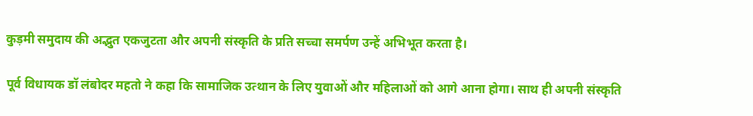कुड़मी समुदाय की अद्भुत एकजुटता और अपनी संस्कृति के प्रति सच्चा समर्पण उन्हें अभिभूत करता है।

पूर्व विधायक डॉ लंबोदर महतो ने कहा कि सामाजिक उत्थान के लिए युवाओं और महिलाओं को आगे आना होगा। साथ ही अपनी संस्कृति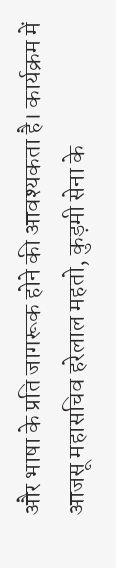और भाषा के प्रति जागरूक होने की आवश्यकता है। कार्यक्रम में आजसू महासचिव हरेलाल महतो, कुड़मी सेना के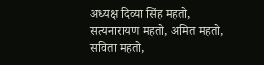अध्यक्ष दिव्या सिंह महतो, सत्यनारायण महतो, अमित महतो, सविता महतो,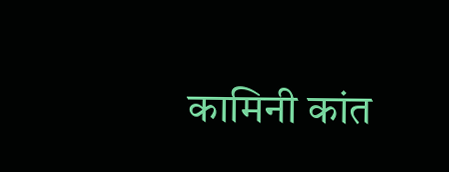कामिनी कांत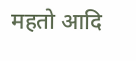महतो आदि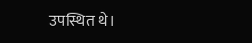उपस्थित थे।